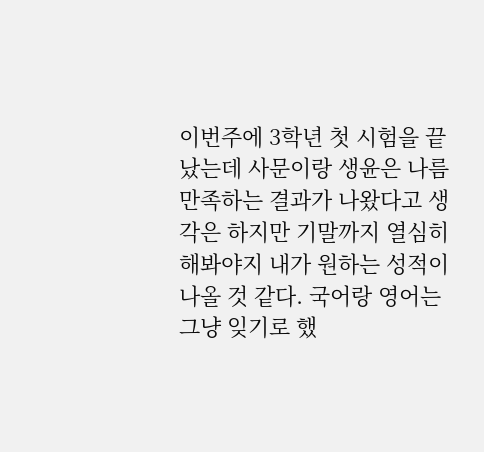이번주에 3학년 첫 시험을 끝났는데 사문이랑 생윤은 나름 만족하는 결과가 나왔다고 생각은 하지만 기말까지 열심히 해봐야지 내가 원하는 성적이 나올 것 같다. 국어랑 영어는 그냥 잊기로 했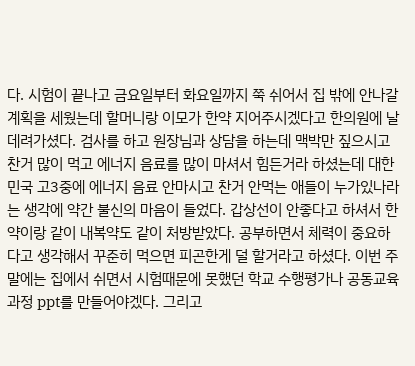다. 시험이 끝나고 금요일부터 화요일까지 쭉 쉬어서 집 밖에 안나갈 계획을 세웠는데 할머니랑 이모가 한약 지어주시겠다고 한의원에 날 데려가셨다. 검사를 하고 원장님과 상담을 하는데 맥박만 짚으시고 찬거 많이 먹고 에너지 음료를 많이 마셔서 힘든거라 하셨는데 대한민국 고3중에 에너지 음료 안마시고 찬거 안먹는 애들이 누가있나라는 생각에 약간 불신의 마음이 들었다. 갑상선이 안좋다고 하셔서 한약이랑 같이 내복약도 같이 처방받았다. 공부하면서 체력이 중요하다고 생각해서 꾸준히 먹으면 피곤한게 덜 할거라고 하셨다. 이번 주말에는 집에서 쉬면서 시험때문에 못했던 학교 수행평가나 공동교육과정 ppt를 만들어야겠다. 그리고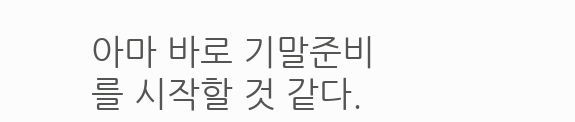아마 바로 기말준비를 시작할 것 같다.